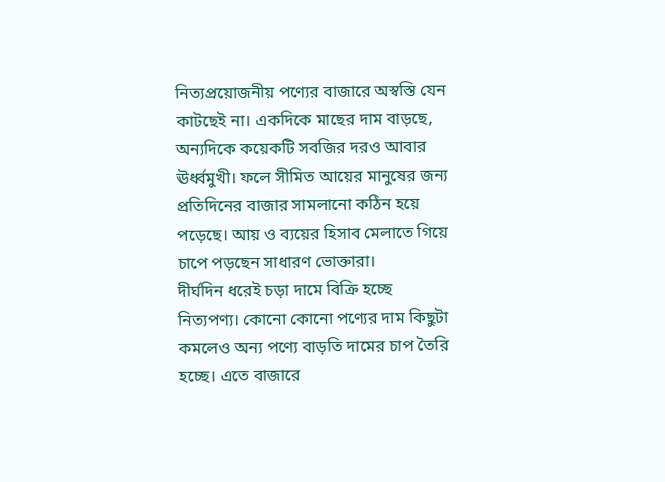নিত্যপ্রয়োজনীয় পণ্যের বাজারে অস্বস্তি যেন কাটছেই না। একদিকে মাছের দাম বাড়ছে, অন্যদিকে কয়েকটি সবজির দরও আবার ঊর্ধ্বমুখী। ফলে সীমিত আয়ের মানুষের জন্য প্রতিদিনের বাজার সামলানো কঠিন হয়ে পড়েছে। আয় ও ব্যয়ের হিসাব মেলাতে গিয়ে চাপে পড়ছেন সাধারণ ভোক্তারা।
দীর্ঘদিন ধরেই চড়া দামে বিক্রি হচ্ছে নিত্যপণ্য। কোনো কোনো পণ্যের দাম কিছুটা কমলেও অন্য পণ্যে বাড়তি দামের চাপ তৈরি হচ্ছে। এতে বাজারে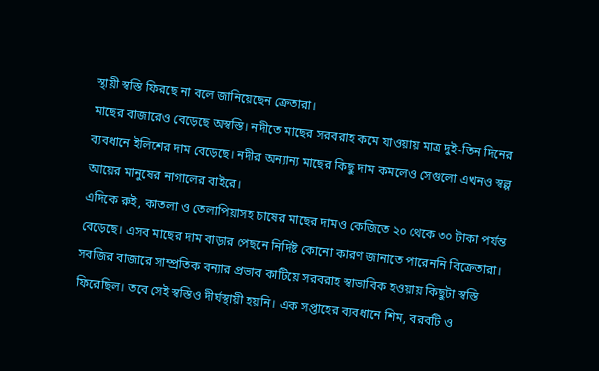স্থায়ী স্বস্তি ফিরছে না বলে জানিয়েছেন ক্রেতারা।
মাছের বাজারেও বেড়েছে অস্বস্তি। নদীতে মাছের সরবরাহ কমে যাওয়ায় মাত্র দুই-তিন দিনের ব্যবধানে ইলিশের দাম বেড়েছে। নদীর অন্যান্য মাছের কিছু দাম কমলেও সেগুলো এখনও স্বল্প আয়ের মানুষের নাগালের বাইরে।
এদিকে রুই, কাতলা ও তেলাপিয়াসহ চাষের মাছের দামও কেজিতে ২০ থেকে ৩০ টাকা পর্যন্ত বেড়েছে। এসব মাছের দাম বাড়ার পেছনে নির্দিষ্ট কোনো কারণ জানাতে পারেননি বিক্রেতারা।
সবজির বাজারে সাম্প্রতিক বন্যার প্রভাব কাটিয়ে সরবরাহ স্বাভাবিক হওয়ায় কিছুটা স্বস্তি ফিরেছিল। তবে সেই স্বস্তিও দীর্ঘস্থায়ী হয়নি। এক সপ্তাহের ব্যবধানে শিম, বরবটি ও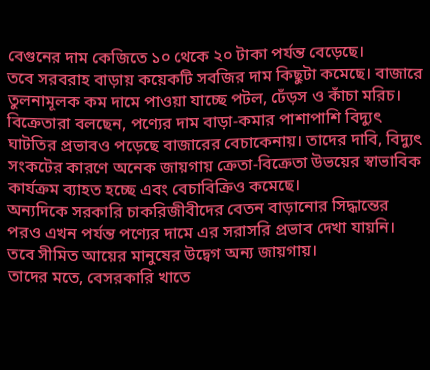বেগুনের দাম কেজিতে ১০ থেকে ২০ টাকা পর্যন্ত বেড়েছে।
তবে সরবরাহ বাড়ায় কয়েকটি সবজির দাম কিছুটা কমেছে। বাজারে তুলনামূলক কম দামে পাওয়া যাচ্ছে পটল, ঢেঁড়স ও কাঁচা মরিচ।
বিক্রেতারা বলছেন, পণ্যের দাম বাড়া-কমার পাশাপাশি বিদ্যুৎ ঘাটতির প্রভাবও পড়েছে বাজারের বেচাকেনায়। তাদের দাবি, বিদ্যুৎ সংকটের কারণে অনেক জায়গায় ক্রেতা-বিক্রেতা উভয়ের স্বাভাবিক কার্যক্রম ব্যাহত হচ্ছে এবং বেচাবিক্রিও কমেছে।
অন্যদিকে সরকারি চাকরিজীবীদের বেতন বাড়ানোর সিদ্ধান্তের পরও এখন পর্যন্ত পণ্যের দামে এর সরাসরি প্রভাব দেখা যায়নি। তবে সীমিত আয়ের মানুষের উদ্বেগ অন্য জায়গায়।
তাদের মতে, বেসরকারি খাতে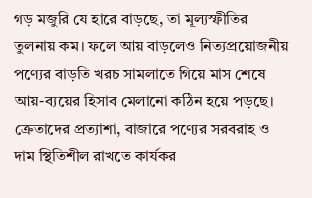গড় মজুরি যে হারে বাড়ছে, তা মূল্যস্ফীতির তুলনায় কম। ফলে আয় বাড়লেও নিত্যপ্রয়োজনীয় পণ্যের বাড়তি খরচ সামলাতে গিয়ে মাস শেষে আয়-ব্যয়ের হিসাব মেলানো কঠিন হয়ে পড়ছে।
ক্রেতাদের প্রত্যাশা, বাজারে পণ্যের সরবরাহ ও দাম স্থিতিশীল রাখতে কার্যকর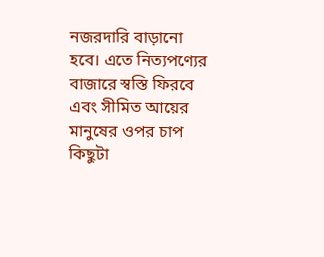নজরদারি বাড়ানো হবে। এতে নিত্যপণ্যের বাজারে স্বস্তি ফিরবে এবং সীমিত আয়ের মানুষের ওপর চাপ কিছুটা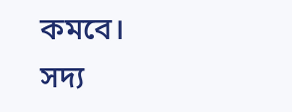কমবে।
সদ্য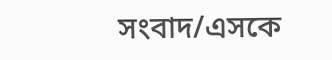সংবাদ/এসকে